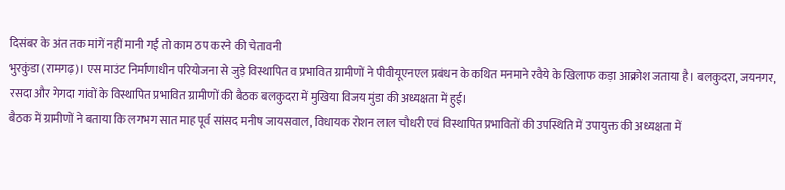दिसंबर के अंत तक मांगें नहीं मानी गईं तो काम ठप करने की चेतावनी
भुरकुंडा (रामगढ़)। एस माउंट निर्माणाधीन परियोजना से जुड़े विस्थापित व प्रभावित ग्रामीणों ने पीवीयूएनएल प्रबंधन के कथित मनमाने रवैये के खिलाफ कड़ा आक्रोश जताया है। बलकुदरा, जयनगर, रसदा और गेगदा गांवों के विस्थापित प्रभावित ग्रामीणों की बैठक बलकुदरा में मुखिया विजय मुंडा की अध्यक्षता में हुई।
बैठक में ग्रामीणों ने बताया कि लगभग सात माह पूर्व सांसद मनीष जायसवाल, विधायक रोशन लाल चौधरी एवं विस्थापित प्रभावितों की उपस्थिति में उपायुक्त की अध्यक्षता में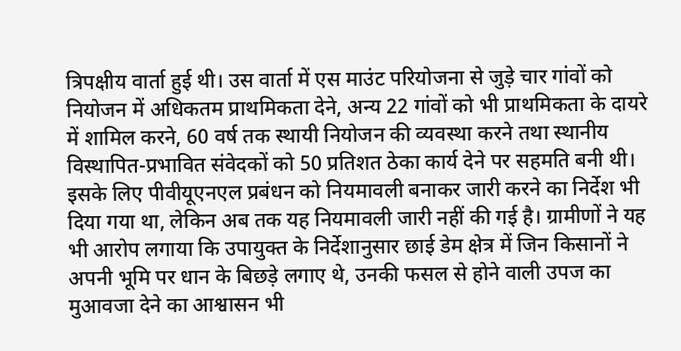त्रिपक्षीय वार्ता हुई थी। उस वार्ता में एस माउंट परियोजना से जुड़े चार गांवों को नियोजन में अधिकतम प्राथमिकता देने, अन्य 22 गांवों को भी प्राथमिकता के दायरे में शामिल करने, 60 वर्ष तक स्थायी नियोजन की व्यवस्था करने तथा स्थानीय विस्थापित-प्रभावित संवेदकों को 50 प्रतिशत ठेका कार्य देने पर सहमति बनी थी।
इसके लिए पीवीयूएनएल प्रबंधन को नियमावली बनाकर जारी करने का निर्देश भी दिया गया था, लेकिन अब तक यह नियमावली जारी नहीं की गई है। ग्रामीणों ने यह भी आरोप लगाया कि उपायुक्त के निर्देशानुसार छाई डेम क्षेत्र में जिन किसानों ने अपनी भूमि पर धान के बिछड़े लगाए थे, उनकी फसल से होने वाली उपज का मुआवजा देने का आश्वासन भी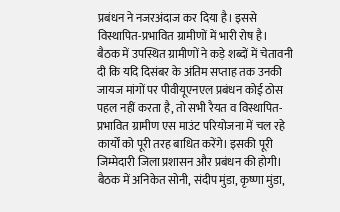प्रबंधन ने नजरअंदाज कर दिया है। इससे विस्थापित-प्रभावित ग्रामीणों में भारी रोष है।
बैठक में उपस्थित ग्रामीणों ने कड़े शब्दों में चेतावनी दी कि यदि दिसंबर के अंतिम सप्ताह तक उनकी जायज मांगों पर पीवीयूएनएल प्रबंधन कोई ठोस पहल नहीं करता है, तो सभी रैयत व विस्थापित-प्रभावित ग्रामीण एस माउंट परियोजना में चल रहे कार्यों को पूरी तरह बाधित करेंगे। इसकी पूरी जिम्मेदारी जिला प्रशासन और प्रबंधन की होगी। बैठक में अनिकेत सोनी, संदीप मुंडा, कृष्णा मुंडा,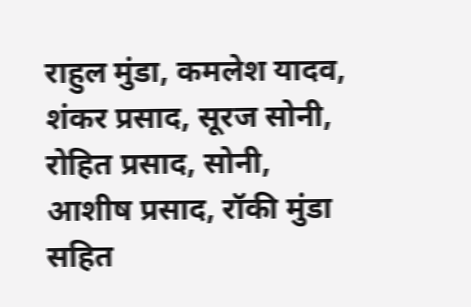राहुल मुंडा, कमलेश यादव, शंकर प्रसाद, सूरज सोनी, रोहित प्रसाद, सोनी, आशीष प्रसाद, रॉकी मुंडा सहित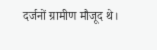दर्जनों ग्रामीण मौजूद थे।